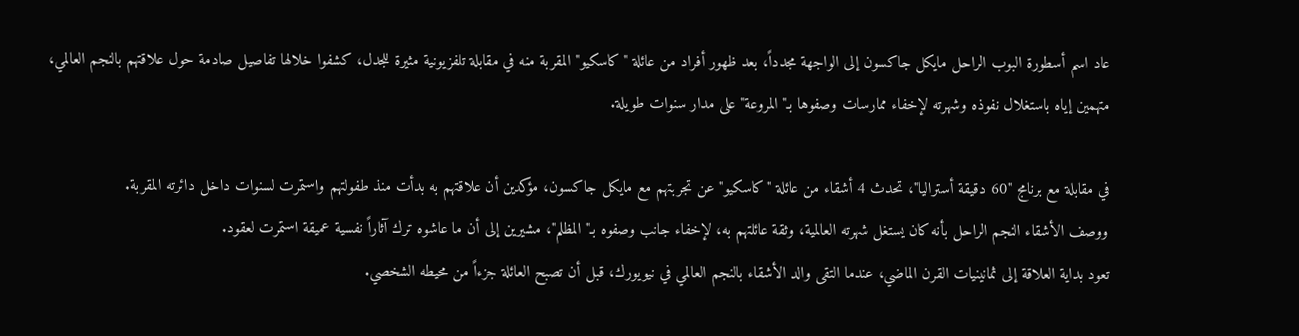عاد اسم أسطورة البوب الراحل مايكل جاكسون إلى الواجهة مجدداً، بعد ظهور أفراد من عائلة "كاسكيو" المقربة منه في مقابلة تلفزيونية مثيرة للجدل، كشفوا خلالها تفاصيل صادمة حول علاقتهم بالنجم العالمي، متهمين إياه باستغلال نفوذه وشهرته لإخفاء ممارسات وصفوها بـ"المروعة" على مدار سنوات طويلة.

في مقابلة مع برنامج "60 دقيقة أستراليا"، تحدث 4 أشقاء من عائلة "كاسكيو" عن تجربتهم مع مايكل جاكسون، مؤكدين أن علاقتهم به بدأت منذ طفولتهم واستمرت لسنوات داخل دائرته المقربة.
ووصف الأشقاء النجم الراحل بأنه كان يستغل شهرته العالمية، وثقة عائلتهم به، لإخفاء جانب وصفوه بـ"المظلم"، مشيرين إلى أن ما عاشوه ترك آثاراً نفسية عميقة استمرت لعقود.
تعود بداية العلاقة إلى ثمانينيات القرن الماضي، عندما التقى والد الأشقاء بالنجم العالمي في نيويورك، قبل أن تصبح العائلة جزءاً من محيطه الشخصي.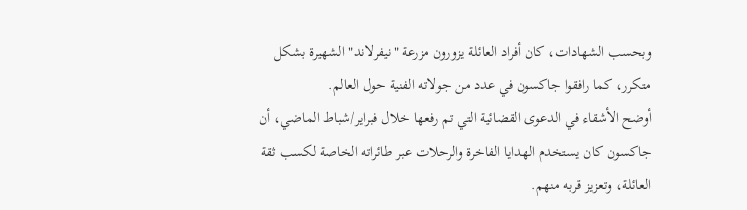وبحسب الشهادات، كان أفراد العائلة يزورون مزرعة "نيفرلاند" الشهيرة بشكل متكرر، كما رافقوا جاكسون في عدد من جولاته الفنية حول العالم.
أوضح الأشقاء في الدعوى القضائية التي تم رفعها خلال فبراير/شباط الماضي، أن جاكسون كان يستخدم الهدايا الفاخرة والرحلات عبر طائراته الخاصة لكسب ثقة العائلة، وتعزيز قربه منهم.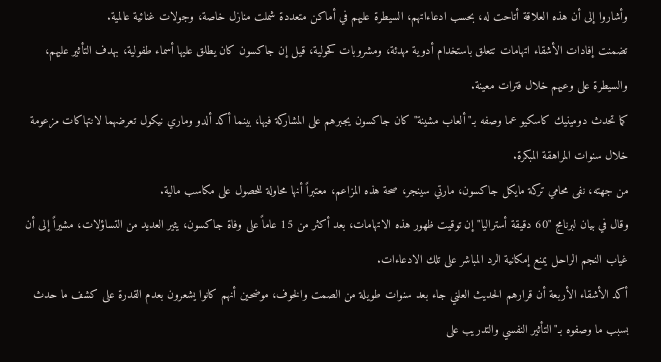وأشاروا إلى أن هذه العلاقة أتاحت له، بحسب ادعاءاتهم، السيطرة عليهم في أماكن متعددة شملت منازل خاصة، وجولات غنائية عالمية.
تضمنت إفادات الأشقاء اتهامات تتعلق باستخدام أدوية مهدئة، ومشروبات كحولية، قيل إن جاكسون كان يطلق عليها أسماء طفولية، بهدف التأثير عليهم، والسيطرة على وعيهم خلال فترات معينة.
كما تحدث دومينيك كاسكيو عما وصفه بـ"ألعاب مشينة" كان جاكسون يجبرهم على المشاركة فيها، بينما أكد ألدو وماري نيكول تعرضهما لانتهاكات مزعومة خلال سنوات المراهقة المبكرة.
من جهته، نفى محامي تركة مايكل جاكسون، مارتي سينجر، صحة هذه المزاعم، معتبراً أنها محاولة للحصول على مكاسب مالية.
وقال في بيان لبرنامج "60 دقيقة أستراليا" إن توقيت ظهور هذه الاتهامات، بعد أكثر من 15 عاماً على وفاة جاكسون، يثير العديد من التساؤلات، مشيراً إلى أن غياب النجم الراحل يمنع إمكانية الرد المباشر على تلك الادعاءات.
أكد الأشقاء الأربعة أن قرارهم الحديث العلني جاء بعد سنوات طويلة من الصمت والخوف، موضحين أنهم كانوا يشعرون بعدم القدرة على كشف ما حدث بسبب ما وصفوه بـ"التأثير النفسي والتدريب على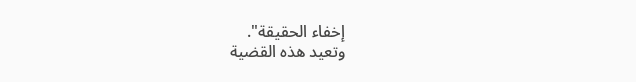إخفاء الحقيقة".
وتعيد هذه القضية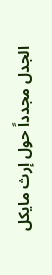الجدل مجدداً حول إرث مايكل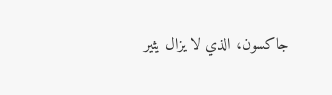جاكسون، الذي لا يزال يثير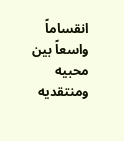انقساماً واسعاً بين محبيه ومنتقديه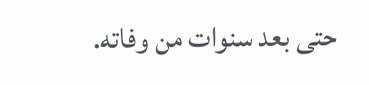حتى بعد سنوات من وفاته.